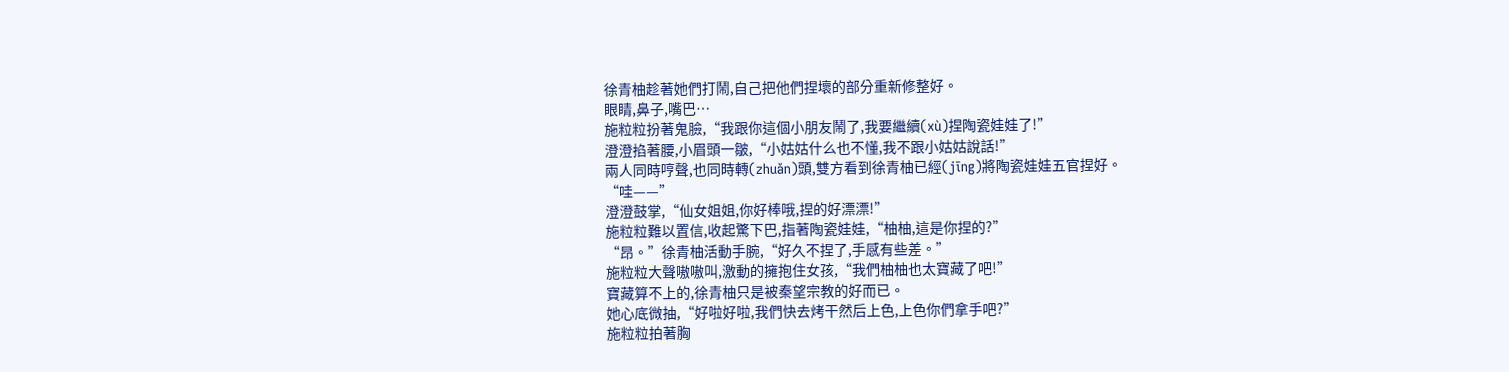徐青柚趁著她們打鬧,自己把他們捏壞的部分重新修整好。
眼睛,鼻子,嘴巴…
施粒粒扮著鬼臉,“我跟你這個小朋友鬧了,我要繼續(xù)捏陶瓷娃娃了!”
澄澄掐著腰,小眉頭一皺,“小姑姑什么也不懂,我不跟小姑姑說話!”
兩人同時哼聲,也同時轉(zhuǎn)頭,雙方看到徐青柚已經(jīng)將陶瓷娃娃五官捏好。
“哇——”
澄澄鼓掌,“仙女姐姐,你好棒哦,捏的好漂漂!”
施粒粒難以置信,收起驚下巴,指著陶瓷娃娃,“柚柚,這是你捏的?”
“昂。”徐青柚活動手腕,“好久不捏了,手感有些差。”
施粒粒大聲嗷嗷叫,激動的擁抱住女孩,“我們柚柚也太寶藏了吧!”
寶藏算不上的,徐青柚只是被秦望宗教的好而已。
她心底微抽,“好啦好啦,我們快去烤干然后上色,上色你們拿手吧?”
施粒粒拍著胸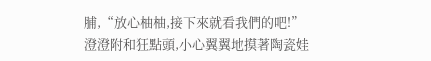脯,“放心柚柚,接下來就看我們的吧!”
澄澄附和狂點頭,小心翼翼地摸著陶瓷娃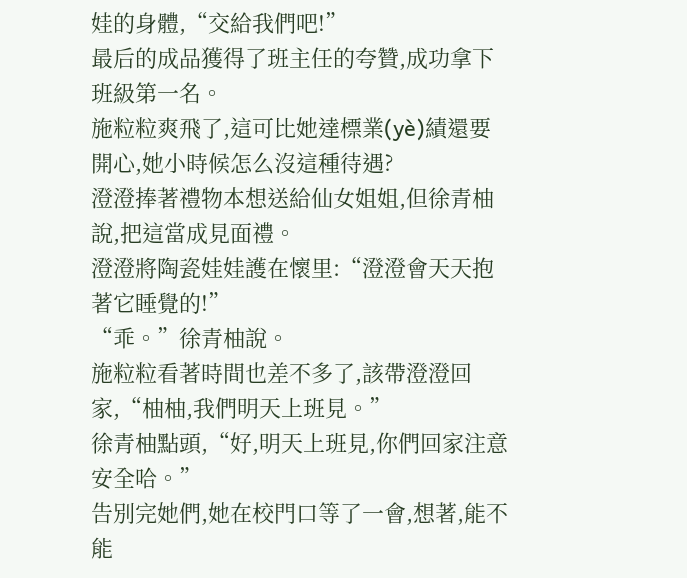娃的身體,“交給我們吧!”
最后的成品獲得了班主任的夸贊,成功拿下班級第一名。
施粒粒爽飛了,這可比她達標業(yè)績還要開心,她小時候怎么沒這種待遇?
澄澄捧著禮物本想送給仙女姐姐,但徐青柚說,把這當成見面禮。
澄澄將陶瓷娃娃護在懷里:“澄澄會天天抱著它睡覺的!”
“乖。”徐青柚說。
施粒粒看著時間也差不多了,該帶澄澄回家,“柚柚,我們明天上班見。”
徐青柚點頭,“好,明天上班見,你們回家注意安全哈。”
告別完她們,她在校門口等了一會,想著,能不能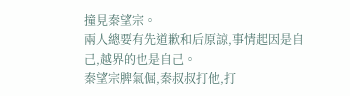撞見秦望宗。
兩人總要有先道歉和后原諒,事情起因是自己,越界的也是自己。
秦望宗脾氣倔,秦叔叔打他,打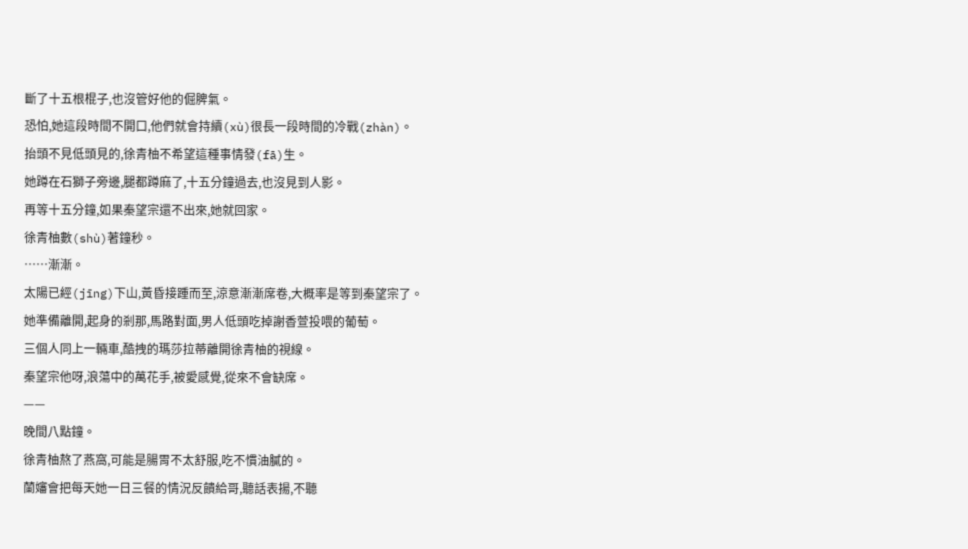斷了十五根棍子,也沒管好他的倔脾氣。
恐怕,她這段時間不開口,他們就會持續(xù)很長一段時間的冷戰(zhàn)。
抬頭不見低頭見的,徐青柚不希望這種事情發(fā)生。
她蹲在石獅子旁邊,腿都蹲麻了,十五分鐘過去,也沒見到人影。
再等十五分鐘,如果秦望宗還不出來,她就回家。
徐青柚數(shù)著鐘秒。
……漸漸。
太陽已經(jīng)下山,黃昏接踵而至,涼意漸漸席卷,大概率是等到秦望宗了。
她準備離開,起身的剎那,馬路對面,男人低頭吃掉謝香萱投喂的葡萄。
三個人同上一輛車,酷拽的瑪莎拉蒂離開徐青柚的視線。
秦望宗他呀,浪蕩中的萬花手,被愛感覺,從來不會缺席。
——
晚間八點鐘。
徐青柚熬了燕窩,可能是腸胃不太舒服,吃不慣油膩的。
蘭嬸會把每天她一日三餐的情況反饋給哥,聽話表揚,不聽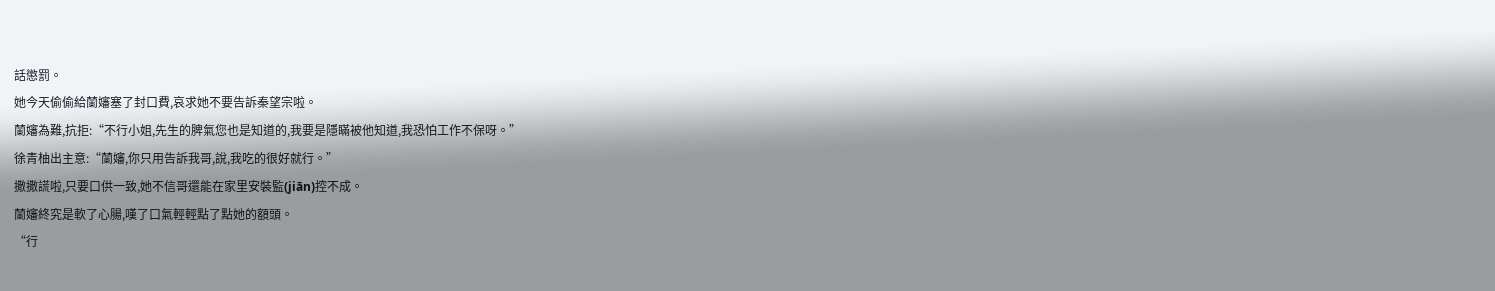話懲罰。
她今天偷偷給蘭嬸塞了封口費,哀求她不要告訴秦望宗啦。
蘭嬸為難,抗拒:“不行小姐,先生的脾氣您也是知道的,我要是隱瞞被他知道,我恐怕工作不保呀。”
徐青柚出主意:“蘭嬸,你只用告訴我哥,說,我吃的很好就行。”
撒撒謊啦,只要口供一致,她不信哥還能在家里安裝監(jiān)控不成。
蘭嬸終究是軟了心腸,嘆了口氣輕輕點了點她的額頭。
“行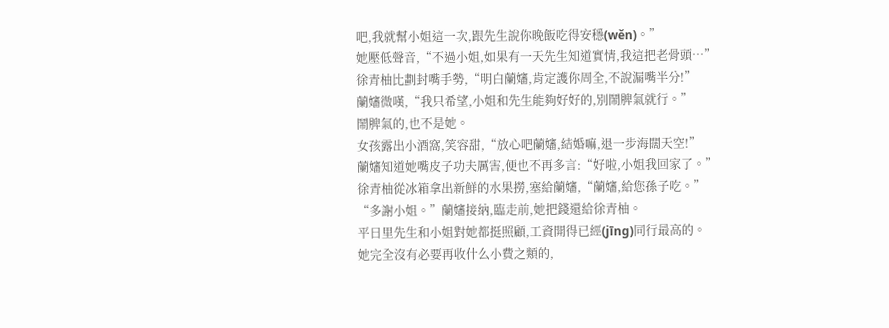吧,我就幫小姐這一次,跟先生說你晚飯吃得安穩(wěn)。”
她壓低聲音,“不過小姐,如果有一天先生知道實情,我這把老骨頭…”
徐青柚比劃封嘴手勢,“明白蘭嬸,肯定護你周全,不說漏嘴半分!”
蘭嬸微嘆,“我只希望,小姐和先生能夠好好的,別鬧脾氣就行。”
鬧脾氣的,也不是她。
女孩露出小酒窩,笑容甜,“放心吧蘭嬸,結婚嘛,退一步海闊天空!”
蘭嬸知道她嘴皮子功夫厲害,便也不再多言:“好啦,小姐我回家了。”
徐青柚從冰箱拿出新鮮的水果撈,塞給蘭嬸,“蘭嬸,給您孫子吃。”
“多謝小姐。”蘭嬸接納,臨走前,她把錢還給徐青柚。
平日里先生和小姐對她都挺照顧,工資開得已經(jīng)同行最高的。
她完全沒有必要再收什么小費之類的,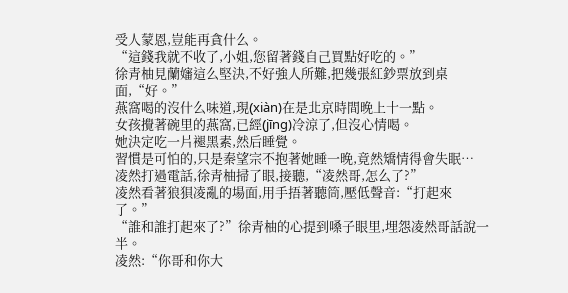受人蒙恩,豈能再貪什么。
“這錢我就不收了,小姐,您留著錢自己買點好吃的。”
徐青柚見蘭嬸這么堅決,不好強人所難,把幾張紅鈔票放到桌面,“好。”
燕窩喝的沒什么味道,現(xiàn)在是北京時間晚上十一點。
女孩攪著碗里的燕窩,已經(jīng)冷涼了,但沒心情喝。
她決定吃一片褪黑素,然后睡覺。
習慣是可怕的,只是秦望宗不抱著她睡一晚,竟然矯情得會失眠…
凌然打過電話,徐青柚掃了眼,接聽,“凌然哥,怎么了?”
凌然看著狼狽凌亂的場面,用手捂著聽筒,壓低聲音:“打起來了。”
“誰和誰打起來了?”徐青柚的心提到嗓子眼里,埋怨凌然哥話說一半。
凌然:“你哥和你大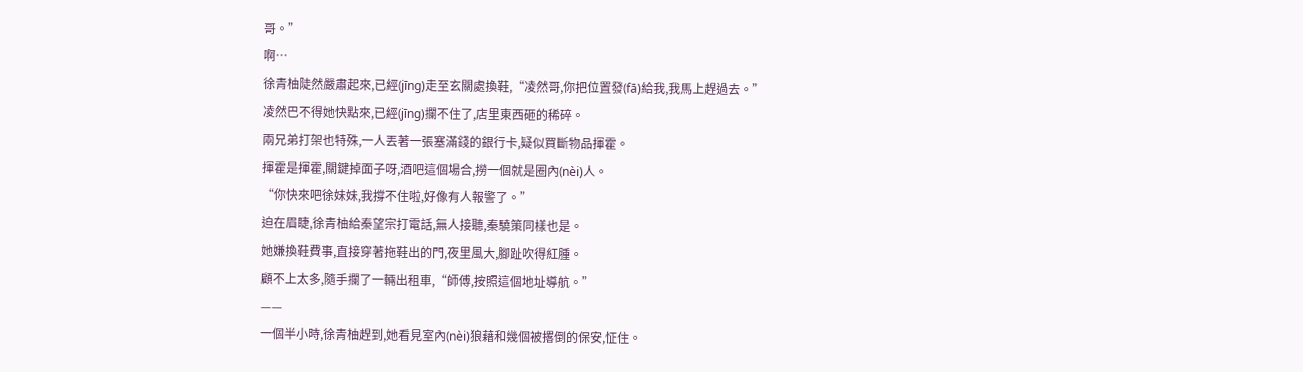哥。”
啊…
徐青柚陡然嚴肅起來,已經(jīng)走至玄關處換鞋,“凌然哥,你把位置發(fā)給我,我馬上趕過去。”
凌然巴不得她快點來,已經(jīng)攔不住了,店里東西砸的稀碎。
兩兄弟打架也特殊,一人丟著一張塞滿錢的銀行卡,疑似買斷物品揮霍。
揮霍是揮霍,關鍵掉面子呀,酒吧這個場合,撈一個就是圈內(nèi)人。
“你快來吧徐妹妹,我撐不住啦,好像有人報警了。”
迫在眉睫,徐青柚給秦望宗打電話,無人接聽,秦驍策同樣也是。
她嫌換鞋費事,直接穿著拖鞋出的門,夜里風大,腳趾吹得紅腫。
顧不上太多,隨手攔了一輛出租車,“師傅,按照這個地址導航。”
——
一個半小時,徐青柚趕到,她看見室內(nèi)狼藉和幾個被撂倒的保安,怔住。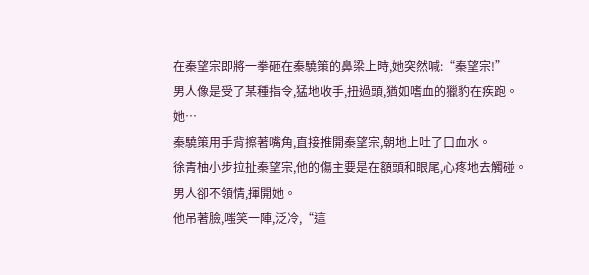在秦望宗即將一拳砸在秦驍策的鼻梁上時,她突然喊:“秦望宗!”
男人像是受了某種指令,猛地收手,扭過頭,猶如嗜血的獵豹在疾跑。
她…
秦驍策用手背擦著嘴角,直接推開秦望宗,朝地上吐了口血水。
徐青柚小步拉扯秦望宗,他的傷主要是在額頭和眼尾,心疼地去觸碰。
男人卻不領情,揮開她。
他吊著臉,嗤笑一陣,泛冷,“這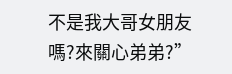不是我大哥女朋友嗎?來關心弟弟?”